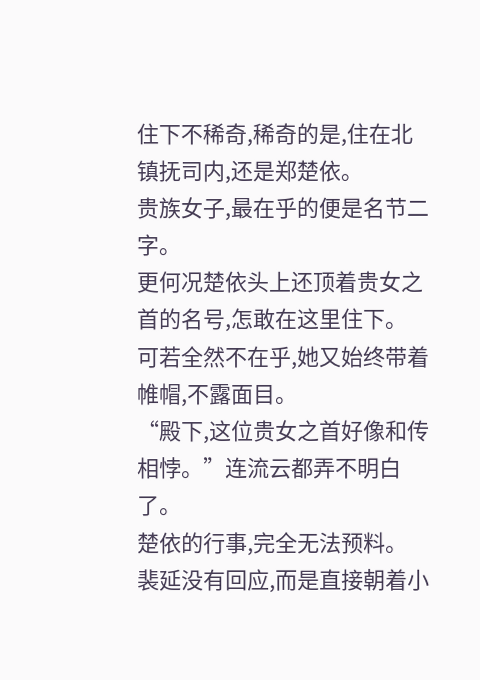住下不稀奇,稀奇的是,住在北镇抚司内,还是郑楚依。
贵族女子,最在乎的便是名节二字。
更何况楚依头上还顶着贵女之首的名号,怎敢在这里住下。
可若全然不在乎,她又始终带着帷帽,不露面目。
“殿下,这位贵女之首好像和传相悖。”连流云都弄不明白了。
楚依的行事,完全无法预料。
裴延没有回应,而是直接朝着小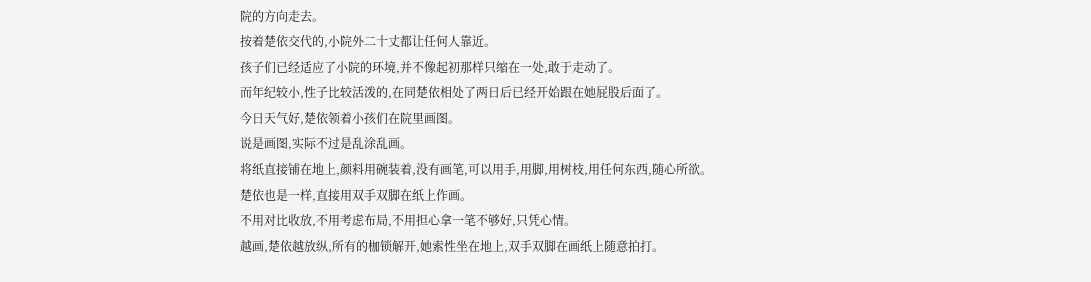院的方向走去。
按着楚依交代的,小院外二十丈都让任何人靠近。
孩子们已经适应了小院的环境,并不像起初那样只缩在一处,敢于走动了。
而年纪较小,性子比较活泼的,在同楚依相处了两日后已经开始跟在她屁股后面了。
今日天气好,楚依领着小孩们在院里画图。
说是画图,实际不过是乱涂乱画。
将纸直接铺在地上,颜料用碗装着,没有画笔,可以用手,用脚,用树枝,用任何东西,随心所欲。
楚依也是一样,直接用双手双脚在纸上作画。
不用对比收放,不用考虑布局,不用担心拿一笔不够好,只凭心情。
越画,楚依越放纵,所有的枷锁解开,她索性坐在地上,双手双脚在画纸上随意拍打。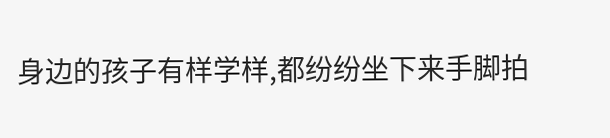身边的孩子有样学样,都纷纷坐下来手脚拍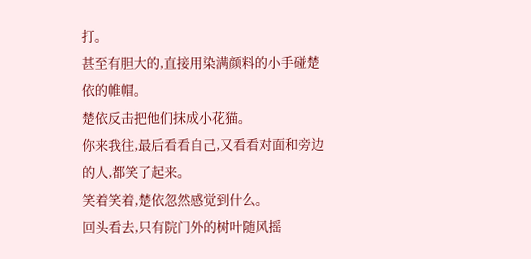打。
甚至有胆大的,直接用染满颜料的小手碰楚依的帷帽。
楚依反击把他们抹成小花猫。
你来我往,最后看看自己,又看看对面和旁边的人,都笑了起来。
笑着笑着,楚依忽然感觉到什么。
回头看去,只有院门外的树叶随风摇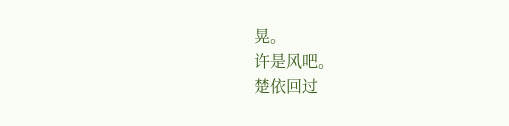晃。
许是风吧。
楚依回过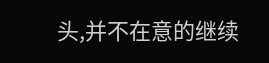头,并不在意的继续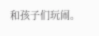和孩子们玩闹。